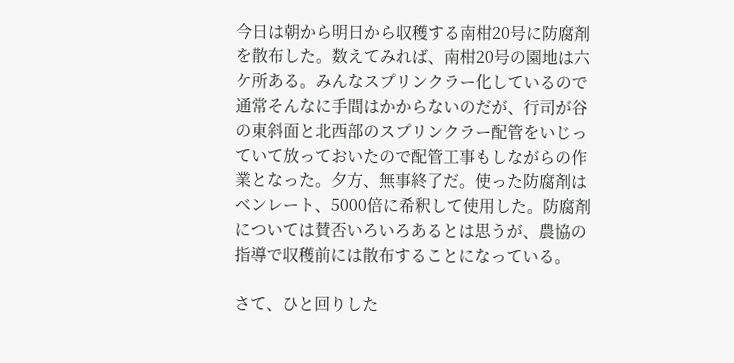今日は朝から明日から収穫する南柑20号に防腐剤を散布した。数えてみれば、南柑20号の園地は六ケ所ある。みんなスプリンクラー化しているので通常そんなに手間はかからないのだが、行司が谷の東斜面と北西部のスプリンクラー配管をいじっていて放っておいたので配管工事もしながらの作業となった。夕方、無事終了だ。使った防腐剤はベンレート、5000倍に希釈して使用した。防腐剤については賛否いろいろあるとは思うが、農協の指導で収穫前には散布することになっている。

さて、ひと回りした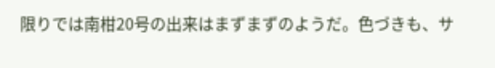限りでは南柑20号の出来はまずまずのようだ。色づきも、サ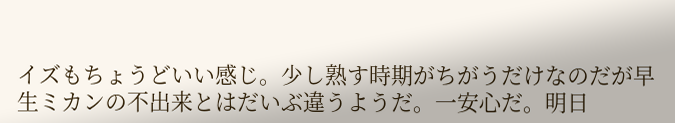イズもちょうどいい感じ。少し熟す時期がちがうだけなのだが早生ミカンの不出来とはだいぶ違うようだ。一安心だ。明日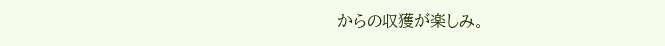からの収獲が楽しみ。